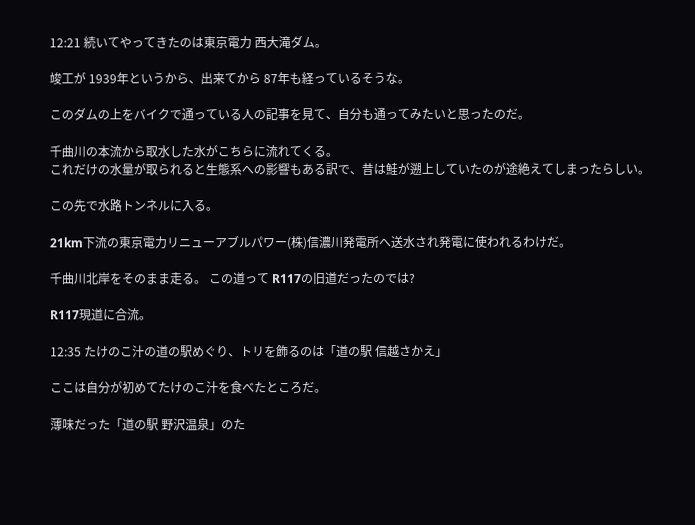12:21 続いてやってきたのは東京電力 西大滝ダム。

竣工が 1939年というから、出来てから 87年も経っているそうな。

このダムの上をバイクで通っている人の記事を見て、自分も通ってみたいと思ったのだ。

千曲川の本流から取水した水がこちらに流れてくる。
これだけの水量が取られると生態系への影響もある訳で、昔は鮭が遡上していたのが途絶えてしまったらしい。

この先で水路トンネルに入る。

21km下流の東京電力リニューアブルパワー(株)信濃川発電所へ送水され発電に使われるわけだ。

千曲川北岸をそのまま走る。 この道って R117の旧道だったのでは?

R117現道に合流。

12:35 たけのこ汁の道の駅めぐり、トリを飾るのは「道の駅 信越さかえ」

ここは自分が初めてたけのこ汁を食べたところだ。

薄味だった「道の駅 野沢温泉」のた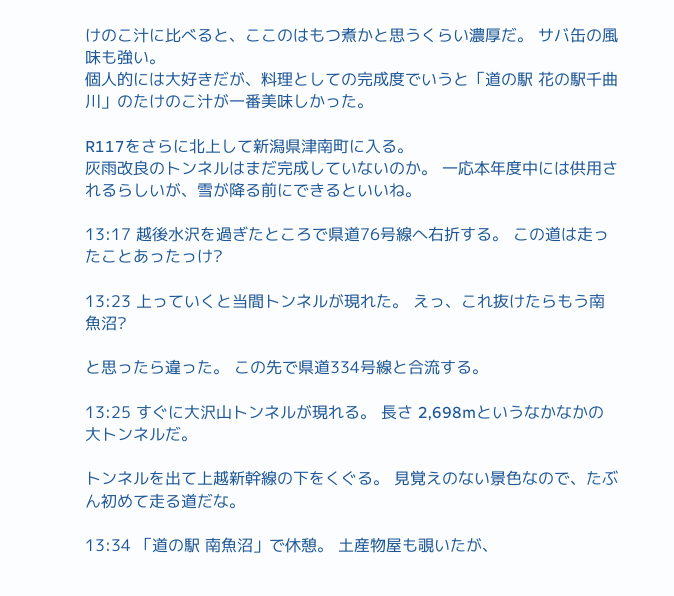けのこ汁に比べると、ここのはもつ煮かと思うくらい濃厚だ。 サバ缶の風味も強い。
個人的には大好きだが、料理としての完成度でいうと「道の駅 花の駅千曲川」のたけのこ汁が一番美味しかった。

R117をさらに北上して新潟県津南町に入る。
灰雨改良のトンネルはまだ完成していないのか。 一応本年度中には供用されるらしいが、雪が降る前にできるといいね。

13:17 越後水沢を過ぎたところで県道76号線へ右折する。 この道は走ったことあったっけ?

13:23 上っていくと当間トンネルが現れた。 えっ、これ抜けたらもう南魚沼?

と思ったら違った。 この先で県道334号線と合流する。

13:25 すぐに大沢山トンネルが現れる。 長さ 2,698mというなかなかの大トンネルだ。

トンネルを出て上越新幹線の下をくぐる。 見覚えのない景色なので、たぶん初めて走る道だな。

13:34 「道の駅 南魚沼」で休憩。 土産物屋も覗いたが、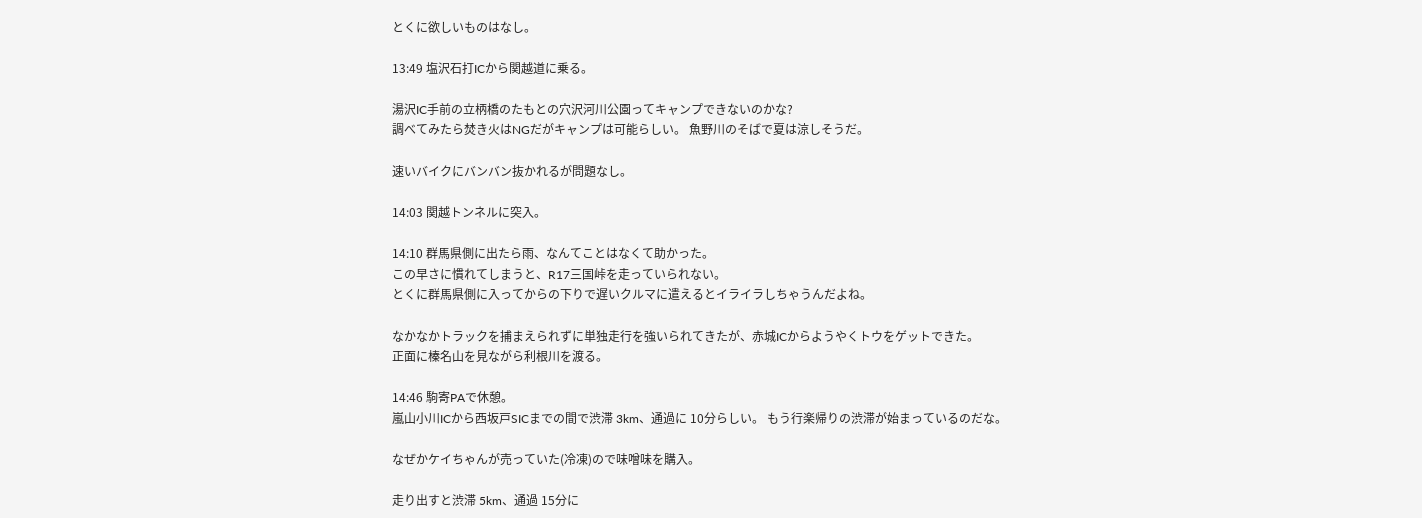とくに欲しいものはなし。

13:49 塩沢石打ICから関越道に乗る。

湯沢IC手前の立柄橋のたもとの穴沢河川公園ってキャンプできないのかな?
調べてみたら焚き火はNGだがキャンプは可能らしい。 魚野川のそばで夏は涼しそうだ。

速いバイクにバンバン抜かれるが問題なし。

14:03 関越トンネルに突入。

14:10 群馬県側に出たら雨、なんてことはなくて助かった。
この早さに慣れてしまうと、R17三国峠を走っていられない。
とくに群馬県側に入ってからの下りで遅いクルマに遣えるとイライラしちゃうんだよね。

なかなかトラックを捕まえられずに単独走行を強いられてきたが、赤城ICからようやくトウをゲットできた。
正面に榛名山を見ながら利根川を渡る。

14:46 駒寄PAで休憩。
嵐山小川ICから西坂戸SICまでの間で渋滞 3km、通過に 10分らしい。 もう行楽帰りの渋滞が始まっているのだな。

なぜかケイちゃんが売っていた(冷凍)ので味噌味を購入。

走り出すと渋滞 5km、通過 15分に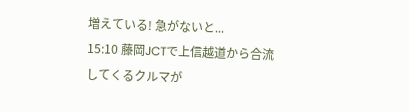増えている! 急がないと...
15:10 藤岡JCTで上信越道から合流してくるクルマが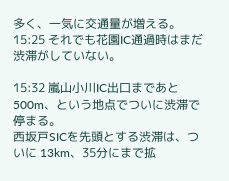多く、一気に交通量が増える。
15:25 それでも花園IC通過時はまだ渋滞がしていない。

15:32 嵐山小川IC出口まであと 500m、という地点でついに渋滞で停まる。
西坂戸SICを先頭とする渋滞は、ついに 13km、35分にまで拡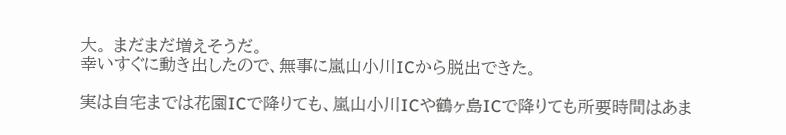大。 まだまだ増えそうだ。
幸いすぐに動き出したので、無事に嵐山小川ICから脱出できた。

実は自宅までは花園ICで降りても、嵐山小川ICや鶴ヶ島ICで降りても所要時間はあま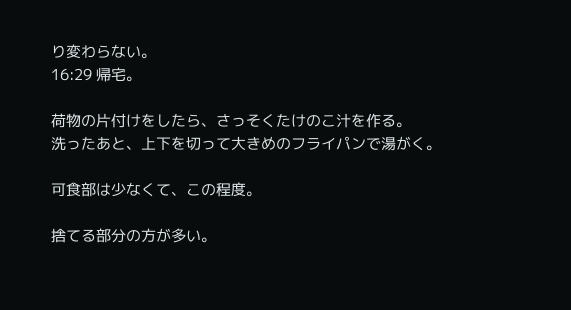り変わらない。
16:29 帰宅。

荷物の片付けをしたら、さっそくたけのこ汁を作る。
洗ったあと、上下を切って大きめのフライパンで湯がく。

可食部は少なくて、この程度。

捨てる部分の方が多い。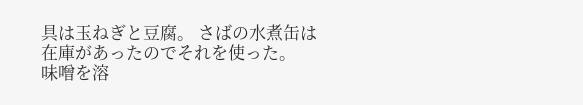具は玉ねぎと豆腐。 さばの水煮缶は在庫があったのでそれを使った。
味噌を溶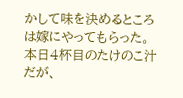かして味を決めるところは嫁にやってもらった。
本日4杯目のたけのこ汁だが、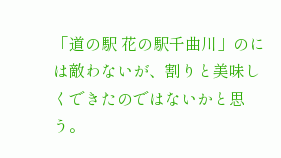「道の駅 花の駅千曲川」のには敵わないが、割りと美味しくできたのではないかと思う。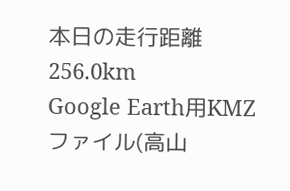本日の走行距離 256.0km
Google Earth用KMZファイル(高山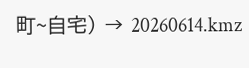町~自宅) → 20260614.kmz